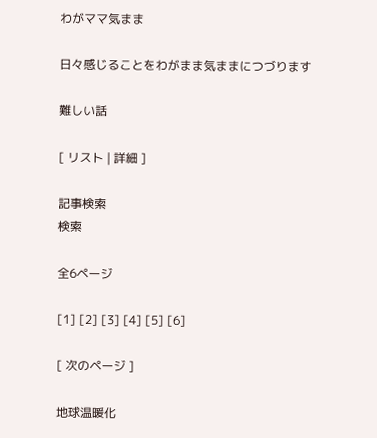わがママ気まま

日々感じることをわがまま気ままにつづります

難しい話

[ リスト | 詳細 ]

記事検索
検索

全6ページ

[1] [2] [3] [4] [5] [6]

[ 次のページ ]

地球温暖化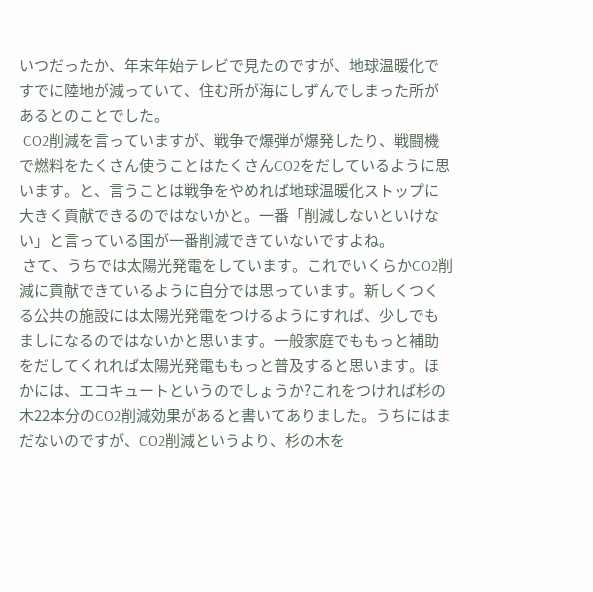いつだったか、年末年始テレビで見たのですが、地球温暖化ですでに陸地が減っていて、住む所が海にしずんでしまった所があるとのことでした。
 CO2削減を言っていますが、戦争で爆弾が爆発したり、戦闘機で燃料をたくさん使うことはたくさんCO2をだしているように思います。と、言うことは戦争をやめれば地球温暖化ストップに大きく貢献できるのではないかと。一番「削減しないといけない」と言っている国が一番削減できていないですよね。
 さて、うちでは太陽光発電をしています。これでいくらかCO2削減に貢献できているように自分では思っています。新しくつくる公共の施設には太陽光発電をつけるようにすれば、少しでもましになるのではないかと思います。一般家庭でももっと補助をだしてくれれば太陽光発電ももっと普及すると思います。ほかには、エコキュートというのでしょうか?これをつければ杉の木22本分のCO2削減効果があると書いてありました。うちにはまだないのですが、CO2削減というより、杉の木を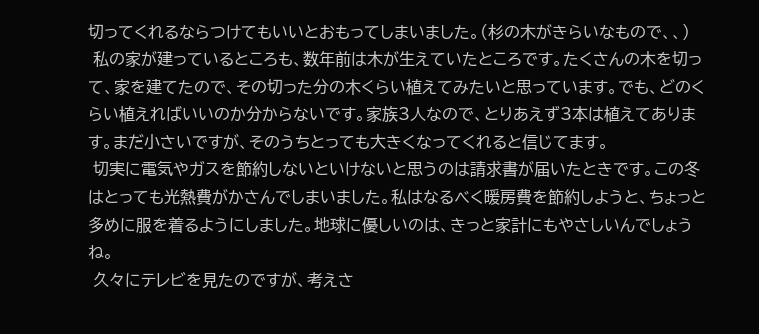切ってくれるならつけてもいいとおもってしまいました。(杉の木がきらいなもので、、)
 私の家が建っているところも、数年前は木が生えていたところです。たくさんの木を切って、家を建てたので、その切った分の木くらい植えてみたいと思っています。でも、どのくらい植えればいいのか分からないです。家族3人なので、とりあえず3本は植えてあります。まだ小さいですが、そのうちとっても大きくなってくれると信じてます。
 切実に電気やガスを節約しないといけないと思うのは請求書が届いたときです。この冬はとっても光熱費がかさんでしまいました。私はなるべく暖房費を節約しようと、ちょっと多めに服を着るようにしました。地球に優しいのは、きっと家計にもやさしいんでしょうね。
 久々にテレビを見たのですが、考えさ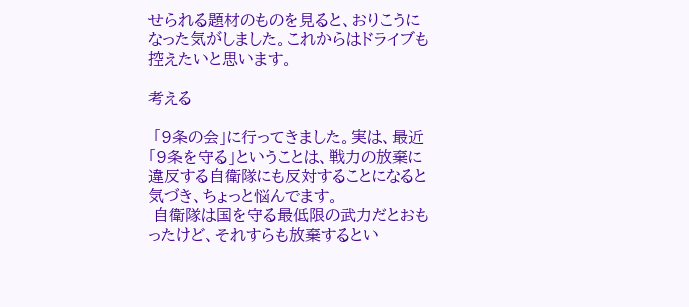せられる題材のものを見ると、おりこうになった気がしました。これからはドライブも控えたいと思います。

考える

 「9条の会」に行ってきました。実は、最近「9条を守る」ということは、戦力の放棄に違反する自衛隊にも反対することになると気づき、ちょっと悩んでます。
 自衛隊は国を守る最低限の武力だとおもったけど、それすらも放棄するとい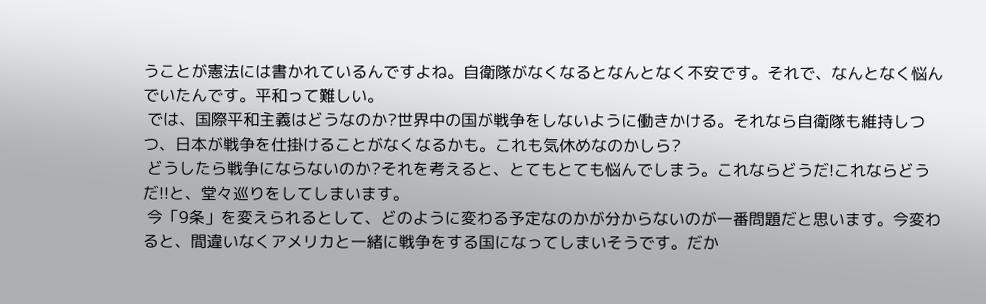うことが憲法には書かれているんですよね。自衛隊がなくなるとなんとなく不安です。それで、なんとなく悩んでいたんです。平和って難しい。
 では、国際平和主義はどうなのか?世界中の国が戦争をしないように働きかける。それなら自衛隊も維持しつつ、日本が戦争を仕掛けることがなくなるかも。これも気休めなのかしら?
 どうしたら戦争にならないのか?それを考えると、とてもとても悩んでしまう。これならどうだ!これならどうだ!!と、堂々巡りをしてしまいます。
 今「9条」を変えられるとして、どのように変わる予定なのかが分からないのが一番問題だと思います。今変わると、間違いなくアメリカと一緒に戦争をする国になってしまいそうです。だか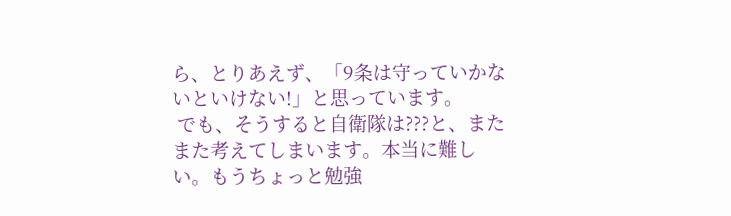ら、とりあえず、「9条は守っていかないといけない!」と思っています。
 でも、そうすると自衛隊は???と、またまた考えてしまいます。本当に難しい。もうちょっと勉強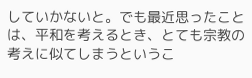していかないと。でも最近思ったことは、平和を考えるとき、とても宗教の考えに似てしまうというこ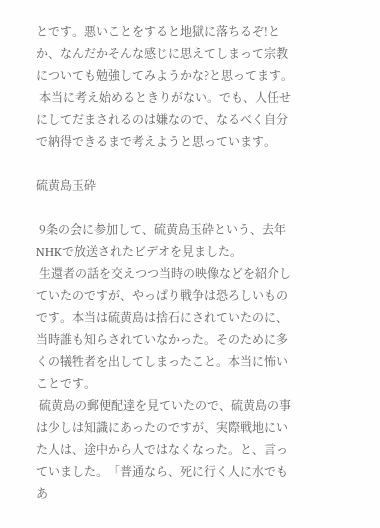とです。悪いことをすると地獄に落ちるぞ!とか、なんだかそんな感じに思えてしまって宗教についても勉強してみようかな?と思ってます。
 本当に考え始めるときりがない。でも、人任せにしてだまされるのは嫌なので、なるべく自分で納得できるまで考えようと思っています。

硫黄島玉砕

 9条の会に参加して、硫黄島玉砕という、去年NHKで放送されたビデオを見ました。
 生還者の話を交えつつ当時の映像などを紹介していたのですが、やっぱり戦争は恐ろしいものです。本当は硫黄島は捨石にされていたのに、当時誰も知らされていなかった。そのために多くの犠牲者を出してしまったこと。本当に怖いことです。
 硫黄島の郵便配達を見ていたので、硫黄島の事は少しは知識にあったのですが、実際戦地にいた人は、途中から人ではなくなった。と、言っていました。「普通なら、死に行く人に水でもあ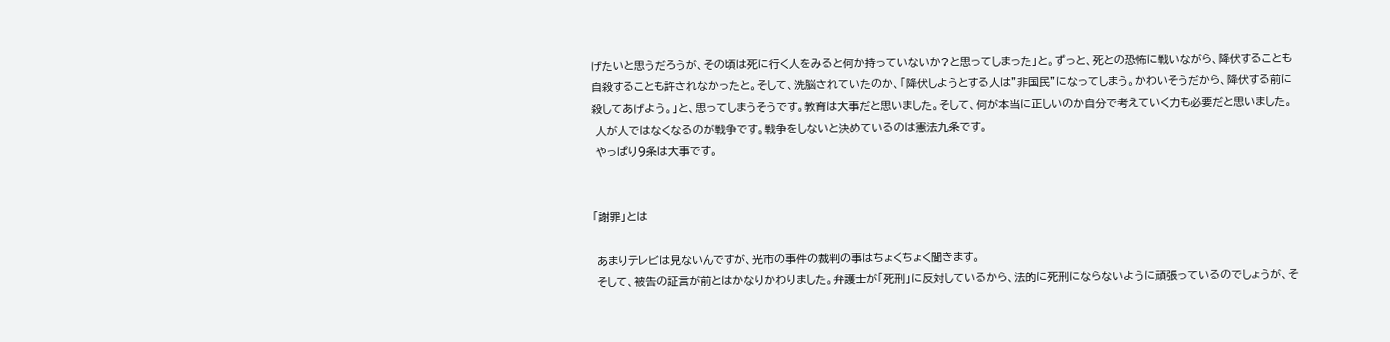げたいと思うだろうが、その頃は死に行く人をみると何か持っていないか?と思ってしまった」と。ずっと、死との恐怖に戦いながら、降伏することも自殺することも許されなかったと。そして、洗脳されていたのか、「降伏しようとする人は”非国民”になってしまう。かわいそうだから、降伏する前に殺してあげよう。」と、思ってしまうそうです。教育は大事だと思いました。そして、何が本当に正しいのか自分で考えていく力も必要だと思いました。
 人が人ではなくなるのが戦争です。戦争をしないと決めているのは憲法九条です。
 やっぱり9条は大事です。


「謝罪」とは

 あまりテレビは見ないんですが、光市の事件の裁判の事はちょくちょく聞きます。
 そして、被告の証言が前とはかなりかわりました。弁護士が「死刑」に反対しているから、法的に死刑にならないように頑張っているのでしょうが、そ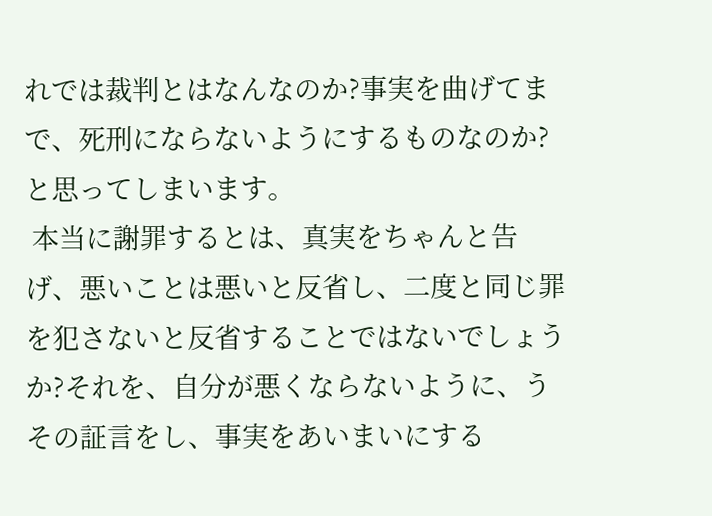れでは裁判とはなんなのか?事実を曲げてまで、死刑にならないようにするものなのか?と思ってしまいます。
 本当に謝罪するとは、真実をちゃんと告げ、悪いことは悪いと反省し、二度と同じ罪を犯さないと反省することではないでしょうか?それを、自分が悪くならないように、うその証言をし、事実をあいまいにする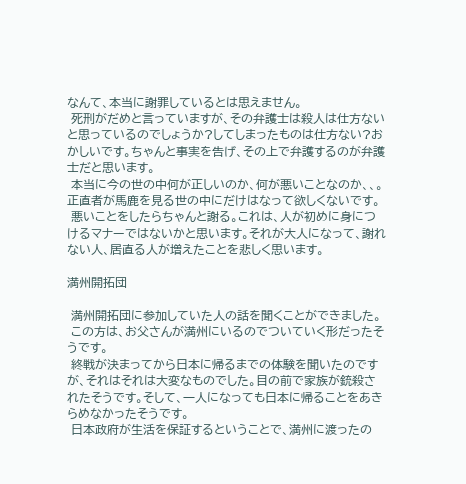なんて、本当に謝罪しているとは思えません。
 死刑がだめと言っていますが、その弁護士は殺人は仕方ないと思っているのでしょうか?してしまったものは仕方ない?おかしいです。ちゃんと事実を告げ、その上で弁護するのが弁護士だと思います。
 本当に今の世の中何が正しいのか、何が悪いことなのか、、。正直者が馬鹿を見る世の中にだけはなって欲しくないです。
 悪いことをしたらちゃんと謝る。これは、人が初めに身につけるマナーではないかと思います。それが大人になって、謝れない人、居直る人が増えたことを悲しく思います。

満州開拓団

 満州開拓団に参加していた人の話を聞くことができました。
 この方は、お父さんが満州にいるのでついていく形だったそうです。
 終戦が決まってから日本に帰るまでの体験を聞いたのですが、それはそれは大変なものでした。目の前で家族が銃殺されたそうです。そして、一人になっても日本に帰ることをあきらめなかったそうです。
 日本政府が生活を保証するということで、満州に渡ったの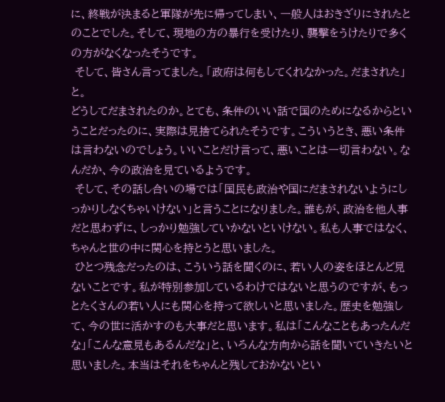に、終戦が決まると軍隊が先に帰ってしまい、一般人はおきざりにされたとのことでした。そして、現地の方の暴行を受けたり、襲撃をうけたりで多くの方がなくなったそうです。
 そして、皆さん言ってました。「政府は何もしてくれなかった。だまされた」と。
どうしてだまされたのか。とても、条件のいい話で国のためになるからということだったのに、実際は見捨てられたそうです。こういうとき、悪い条件は言わないのでしょう。いいことだけ言って、悪いことは一切言わない。なんだか、今の政治を見ているようです。
 そして、その話し合いの場では「国民も政治や国にだまされないようにしっかりしなくちゃいけない」と言うことになりました。誰もが、政治を他人事だと思わずに、しっかり勉強していかないといけない。私も人事ではなく、ちゃんと世の中に関心を持とうと思いました。
 ひとつ残念だったのは、こういう話を聞くのに、若い人の姿をほとんど見ないことです。私が特別参加しているわけではないと思うのですが、もっとたくさんの若い人にも関心を持って欲しいと思いました。歴史を勉強して、今の世に活かすのも大事だと思います。私は「こんなこともあったんだな」「こんな意見もあるんだな」と、いろんな方向から話を聞いていきたいと思いました。本当はそれをちゃんと残しておかないとい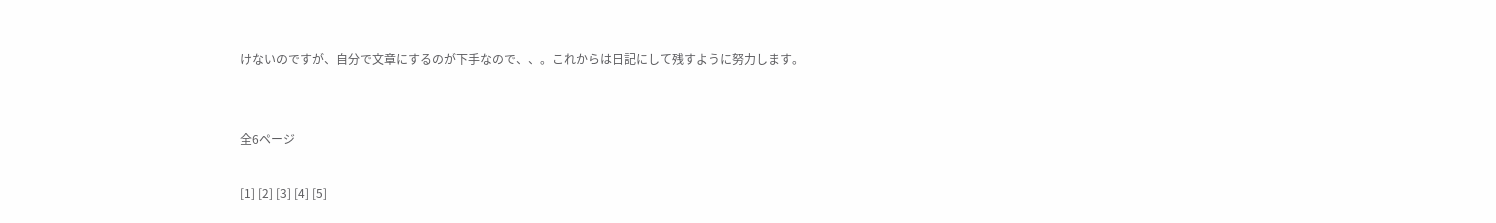けないのですが、自分で文章にするのが下手なので、、。これからは日記にして残すように努力します。


全6ページ

[1] [2] [3] [4] [5]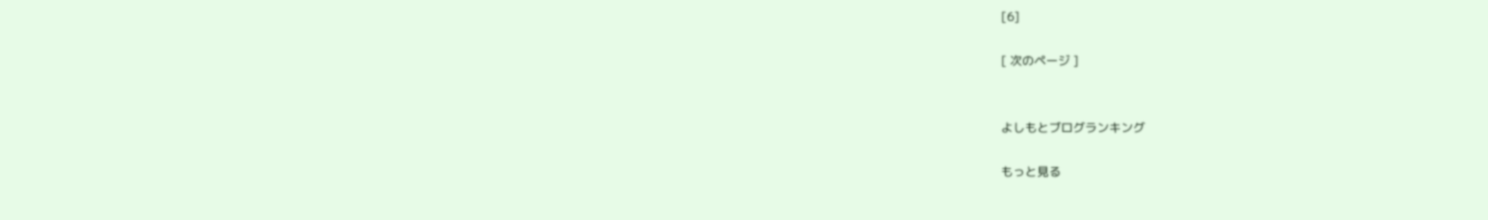[6]

[ 次のページ ]


よしもとブログランキング

もっと見る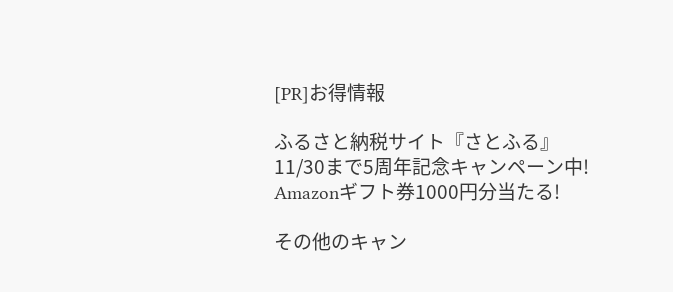[PR]お得情報

ふるさと納税サイト『さとふる』
11/30まで5周年記念キャンペーン中!
Amazonギフト券1000円分当たる!

その他のキャン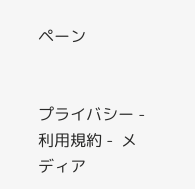ペーン


プライバシー -  利用規約 -  メディア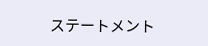ステートメント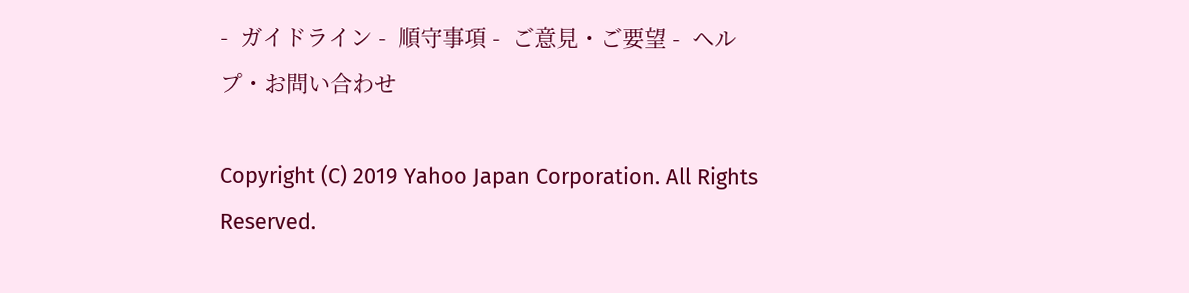-  ガイドライン -  順守事項 -  ご意見・ご要望 -  ヘルプ・お問い合わせ

Copyright (C) 2019 Yahoo Japan Corporation. All Rights Reserved.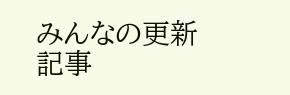みんなの更新記事